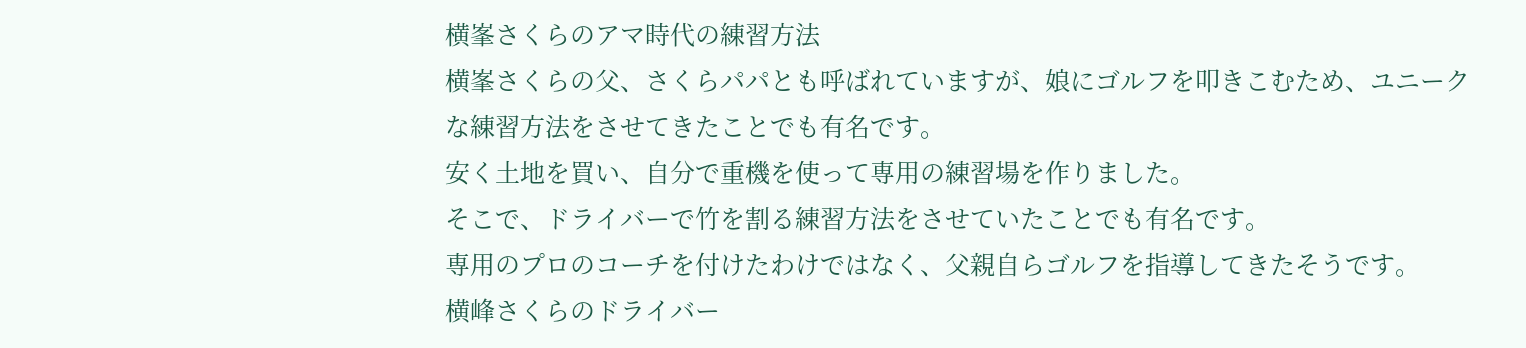横峯さくらのアマ時代の練習方法
横峯さくらの父、さくらパパとも呼ばれていますが、娘にゴルフを叩きこむため、ユニークな練習方法をさせてきたことでも有名です。
安く土地を買い、自分で重機を使って専用の練習場を作りました。
そこで、ドライバーで竹を割る練習方法をさせていたことでも有名です。
専用のプロのコーチを付けたわけではなく、父親自らゴルフを指導してきたそうです。
横峰さくらのドライバー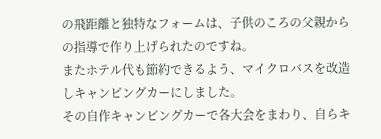の飛距離と独特なフォームは、子供のころの父親からの指導で作り上げられたのですね。
またホテル代も節約できるよう、マイクロバスを改造しキャンピングカーにしました。
その自作キャンピングカーで各大会をまわり、自らキ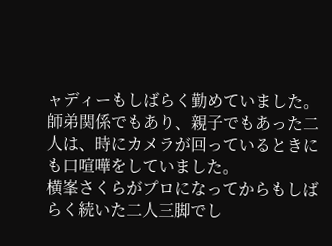ャディーもしばらく勤めていました。
師弟関係でもあり、親子でもあった二人は、時にカメラが回っているときにも口喧嘩をしていました。
横峯さくらがプロになってからもしばらく続いた二人三脚でし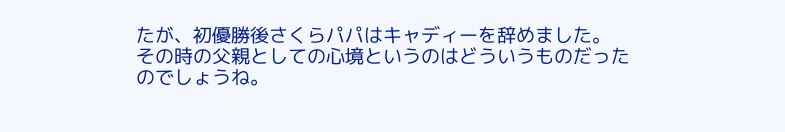たが、初優勝後さくらパパはキャディーを辞めました。
その時の父親としての心境というのはどういうものだったのでしょうね。